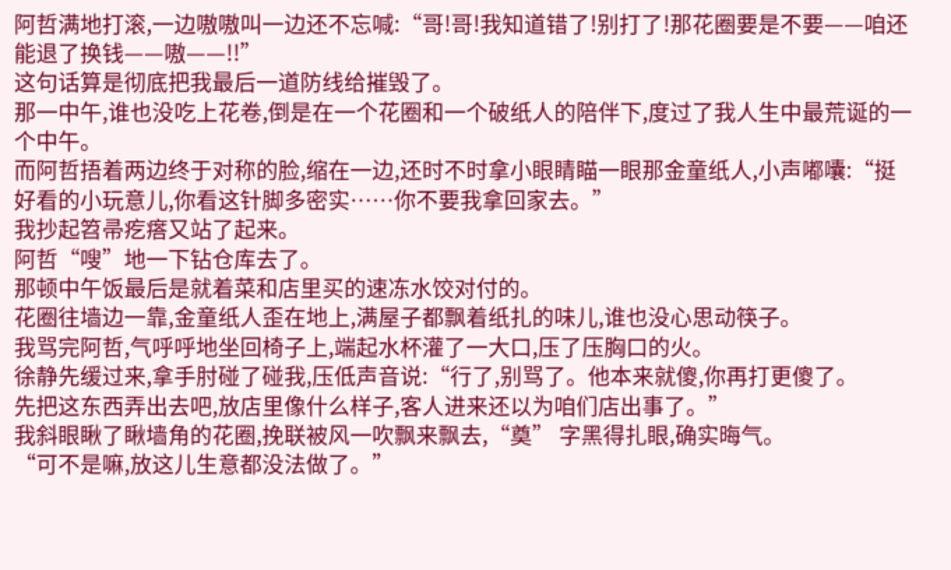阿哲满地打滚,一边嗷嗷叫一边还不忘喊:“哥!哥!我知道错了!别打了!那花圈要是不要——咱还能退了换钱——嗷——!!”
这句话算是彻底把我最后一道防线给摧毁了。
那一中午,谁也没吃上花卷,倒是在一个花圈和一个破纸人的陪伴下,度过了我人生中最荒诞的一个中午。
而阿哲捂着两边终于对称的脸,缩在一边,还时不时拿小眼睛瞄一眼那金童纸人,小声嘟囔:“挺好看的小玩意儿,你看这针脚多密实……你不要我拿回家去。”
我抄起笤帚疙瘩又站了起来。
阿哲“嗖”地一下钻仓库去了。
那顿中午饭最后是就着菜和店里买的速冻水饺对付的。
花圈往墙边一靠,金童纸人歪在地上,满屋子都飘着纸扎的味儿,谁也没心思动筷子。
我骂完阿哲,气呼呼地坐回椅子上,端起水杯灌了一大口,压了压胸口的火。
徐静先缓过来,拿手肘碰了碰我,压低声音说:“行了,别骂了。他本来就傻,你再打更傻了。
先把这东西弄出去吧,放店里像什么样子,客人进来还以为咱们店出事了。”
我斜眼瞅了瞅墙角的花圈,挽联被风一吹飘来飘去,“奠” 字黑得扎眼,确实晦气。
“可不是嘛,放这儿生意都没法做了。”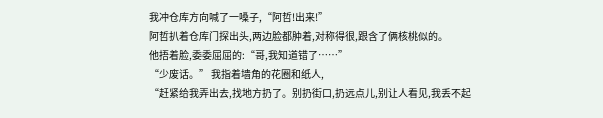我冲仓库方向喊了一嗓子,“阿哲!出来!”
阿哲扒着仓库门探出头,两边脸都肿着,对称得很,跟含了俩核桃似的。
他捂着脸,委委屈屈的:“哥,我知道错了……”
“少废话。” 我指着墙角的花圈和纸人,
“赶紧给我弄出去,找地方扔了。别扔街口,扔远点儿,别让人看见,我丢不起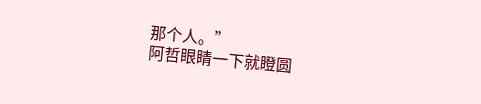那个人。”
阿哲眼睛一下就瞪圆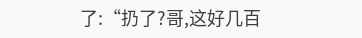了:“扔了?哥,这好几百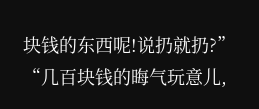块钱的东西呢!说扔就扔?”
“几百块钱的晦气玩意儿,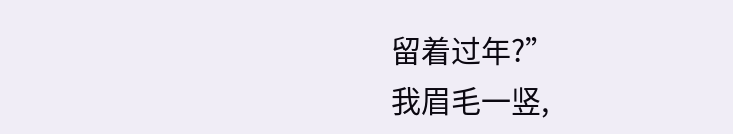留着过年?”
我眉毛一竖,